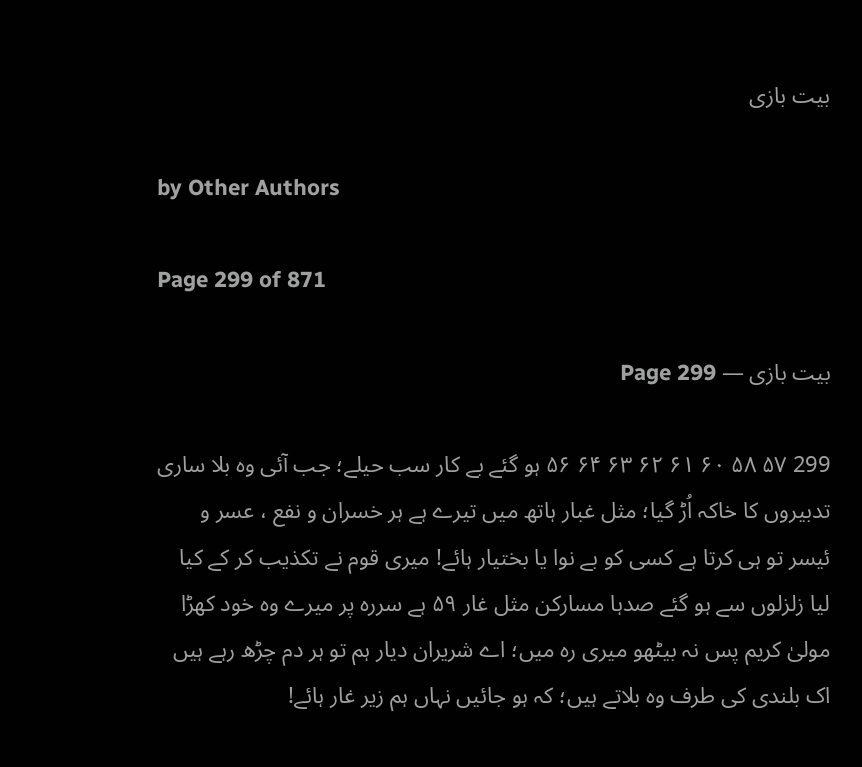بیت بازی

by Other Authors

Page 299 of 871

بیت بازی — Page 299

299 ۵۷ ۵۸ ۶۰ ۶۱ ۶۲ ۶۳ ۶۴ ۵۶ ہو گئے بے کار سب حیلے؛ جب آئی وہ بلا ساری تدبیروں کا خاکہ اُڑ گیا؛ مثل غبار ہاتھ میں تیرے ہے ہر خسران و نفع ، عسر و ئیسر تو ہی کرتا ہے کسی کو بے نوا یا بختیار ہائے! میری قوم نے تکذیب کر کے کیا لیا زلزلوں سے ہو گئے صدہا مسارکن مثل غار ۵۹ ہے سررہ پر میرے وہ خود کھڑا مولیٰ کریم پس نہ بیٹھو میری رہ میں؛ اے شریران دیار ہم تو ہر دم چڑھ رہے ہیں اک بلندی کی طرف وہ بلاتے ہیں؛ کہ ہو جائیں نہاں ہم زیر غار ہائے!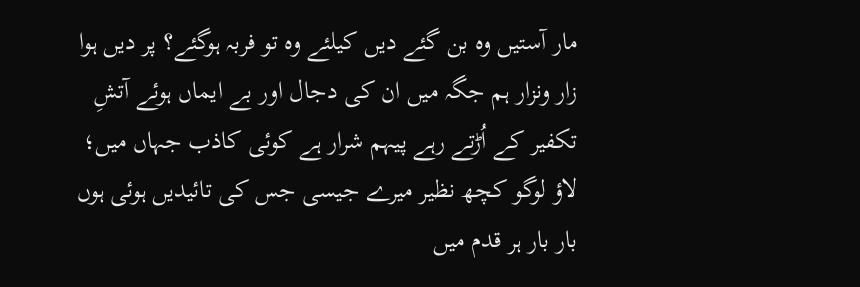مار آستیں وہ بن گئے دیں کیلئے وہ تو فربہ ہوگئے؟ پر دیں ہوا زار ونزار ہم جگہ میں ان کی دجال اور بے ایماں ہوئے آتشِ تکفیر کے اُڑتے رہے پیہم شرار ہے کوئی کاذب جہاں میں؛ لاؤ لوگو کچھ نظیر میرے جیسی جس کی تائیدیں ہوئی ہوں بار بار ہر قدم میں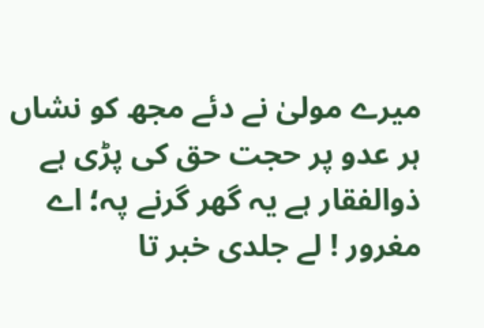میرے مولیٰ نے دئے مجھ کو نشاں ہر عدو پر حجت حق کی پڑی ہے ذوالفقار ہے یہ گھر گرنے پہ؛ اے مغرور ! لے جلدی خبر تا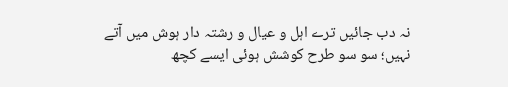نہ دب جائیں ترے اہل و عیال و رشتہ دار ہوش میں آتے نہیں؛ سو سو طرح کوشش ہوئی ایسے کچھ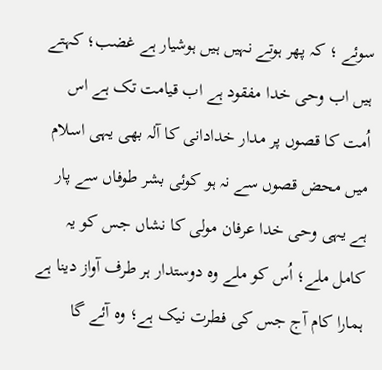سوئے ؛ کہ پھر ہوتے نہیں ہیں ہوشیار ہے غضب؛ کہتے ہیں اب وحی خدا مفقود ہے اب قیامت تک ہے اس اُمت کا قصوں پر مدار خدادانی کا آلہ بھی یہی اسلام میں محض قصوں سے نہ ہو کوئی بشر طوفاں سے پار ہے یہی وحی خدا عرفان مولی کا نشاں جس کو یہ کامل ملے؛ اُس کو ملے وہ دوستدار ہر طرف آواز دینا ہے ہمارا کام آج جس کی فطرت نیک ہے؛ وہ آئے گا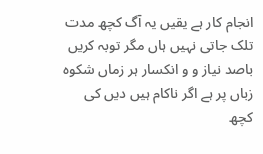انجام کار ہے یقیں یہ آگ کچھ مدت تلک جاتی نہیں ہاں مگر توبہ کریں باصد نیاز و و انکسار ہر زماں شکوہ زباں پر ہے اگر ناکام ہیں دیں کی کچھ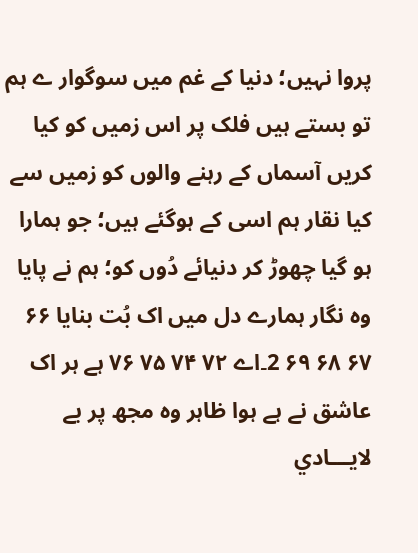پروا نہیں؛ دنیا کے غم میں سوگوار ے ہم تو بستے ہیں فلک پر اس زمیں کو کیا کریں آسماں کے رہنے والوں کو زمیں سے کیا نقار ہم اسی کے ہوگئے ہیں؛ جو ہمارا ہو گیا چھوڑ کر دنیائے دُوں کو؛ ہم نے پایا وہ نگار ہمارے دل میں اک بُت بنایا ۶۶ ۶۷ ۶۸ ۶۹ 2۔اے ۷۲ ۷۴ ۷۵ ۷۶ ہے ہر اک عاشق نے ہے ہوا ظاہر وہ مجھ پر بے لايـــادي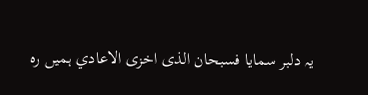یہ دلبر سمایا فسبحان الذى اخزى الاعادي ہمیں ره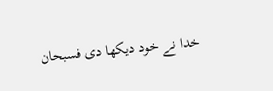خدا نے خود دیکھا دی فسبحان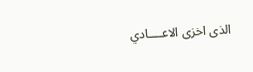الذى اخزى الاعــــادي